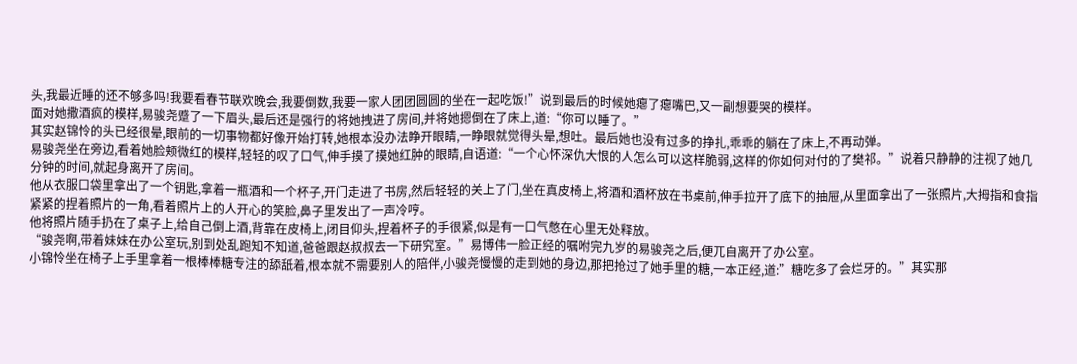头,我最近睡的还不够多吗!我要看春节联欢晚会,我要倒数,我要一家人团团圆圆的坐在一起吃饭!”说到最后的时候她瘪了瘪嘴巴,又一副想要哭的模样。
面对她撒酒疯的模样,易骏尧蹙了一下眉头,最后还是强行的将她拽进了房间,并将她摁倒在了床上,道:“你可以睡了。”
其实赵锦怜的头已经很晕,眼前的一切事物都好像开始打转,她根本没办法睁开眼睛,一睁眼就觉得头晕,想吐。最后她也没有过多的挣扎,乖乖的躺在了床上,不再动弹。
易骏尧坐在旁边,看着她脸颊微红的模样,轻轻的叹了口气,伸手摸了摸她红肿的眼睛,自语道:“一个心怀深仇大恨的人怎么可以这样脆弱,这样的你如何对付的了樊祁。”说着只静静的注视了她几分钟的时间,就起身离开了房间。
他从衣服口袋里拿出了一个钥匙,拿着一瓶酒和一个杯子,开门走进了书房,然后轻轻的关上了门,坐在真皮椅上,将酒和酒杯放在书桌前,伸手拉开了底下的抽屉,从里面拿出了一张照片,大拇指和食指紧紧的捏着照片的一角,看着照片上的人开心的笑脸,鼻子里发出了一声冷哼。
他将照片随手扔在了桌子上,给自己倒上酒,背靠在皮椅上,闭目仰头,捏着杯子的手很紧,似是有一口气憋在心里无处释放。
“骏尧啊,带着妹妹在办公室玩,别到处乱跑知不知道,爸爸跟赵叔叔去一下研究室。”易博伟一脸正经的嘱咐完九岁的易骏尧之后,便兀自离开了办公室。
小锦怜坐在椅子上手里拿着一根棒棒糖专注的舔舐着,根本就不需要别人的陪伴,小骏尧慢慢的走到她的身边,那把抢过了她手里的糖,一本正经,道:”糖吃多了会烂牙的。”其实那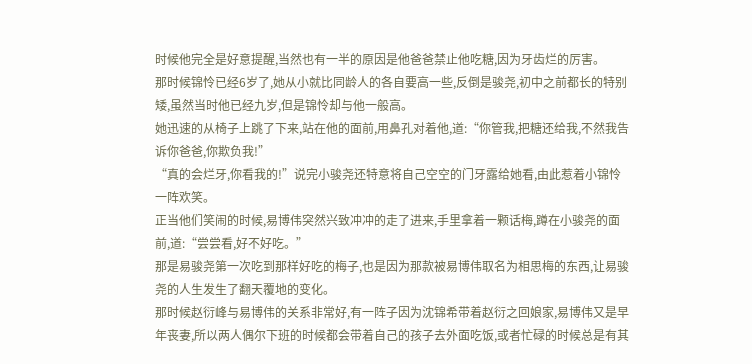时候他完全是好意提醒,当然也有一半的原因是他爸爸禁止他吃糖,因为牙齿烂的厉害。
那时候锦怜已经6岁了,她从小就比同龄人的各自要高一些,反倒是骏尧,初中之前都长的特别矮,虽然当时他已经九岁,但是锦怜却与他一般高。
她迅速的从椅子上跳了下来,站在他的面前,用鼻孔对着他,道:“你管我,把糖还给我,不然我告诉你爸爸,你欺负我!”
“真的会烂牙,你看我的!”说完小骏尧还特意将自己空空的门牙露给她看,由此惹着小锦怜一阵欢笑。
正当他们笑闹的时候,易博伟突然兴致冲冲的走了进来,手里拿着一颗话梅,蹲在小骏尧的面前,道:“尝尝看,好不好吃。”
那是易骏尧第一次吃到那样好吃的梅子,也是因为那款被易博伟取名为相思梅的东西,让易骏尧的人生发生了翻天覆地的变化。
那时候赵衍峰与易博伟的关系非常好,有一阵子因为沈锦希带着赵衍之回娘家,易博伟又是早年丧妻,所以两人偶尔下班的时候都会带着自己的孩子去外面吃饭,或者忙碌的时候总是有其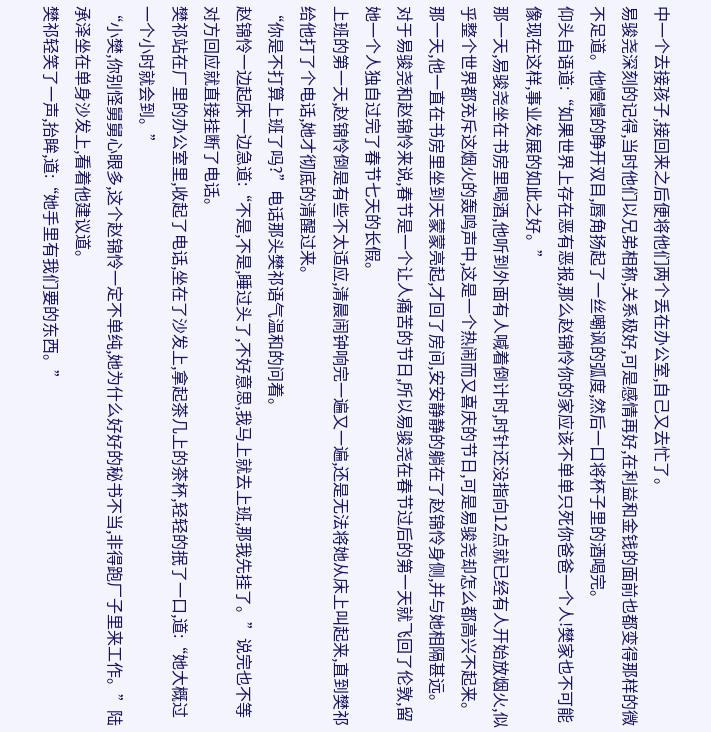中一个去接孩子,接回来之后便将他们两个丢在办公室,自己又去忙了。
易骏尧深刻的记得,当时他们以兄弟相称,关系极好,可是感情再好,在利益和金钱的面前也都变得那样的微不足道。他慢慢的睁开双目,唇角扬起了一丝嘲讽的弧度,然后一口将杯子里的酒喝完。
仰头自语道:“如果世界上存在恶有恶报,那么赵锦怜你的家应该不单单只死你爸爸一个人!樊家也不可能像现在这样,事业发展的如此之好。”
那一天,易骏尧坐在书房里喝酒,他听到外面有人喊着倒计时,时针还没指向12点就已经有人开始放烟火,似乎整个世界都充斥这烟火的轰鸣声中,这是一个热闹而又喜庆的节日,可是易骏尧却怎么都高兴不起来。
那一天,他一直在书房里坐到天蒙蒙亮起,才回了房间,安安静静的躺在了赵锦怜身侧,并与她相隔甚远。
对于易骏尧和赵锦怜来说,春节是一个让人痛苦的节日,所以易骏尧在春节过后的第一天就飞回了伦敦,留她一个人独自过完了春节七天的长假。
上班的第一天,赵锦怜倒是有些不太适应,清晨闹钟响完一遍又一遍,还是无法将她从床上叫起来,直到樊祁给他打了个电话,她才彻底的清醒过来。
“你是不打算上班了吗?”电话那头樊祁语气温和的问着。
赵锦怜一边起床一边急道:“不是,不是,睡过头了,不好意思,我马上就去上班,那我先挂了。”说完也不等对方回应就直接挂断了电话。
樊祁站在厂里的办公室里,收起了电话,坐在了沙发上,拿起茶几上的茶杯,轻轻的抿了一口,道:“她大概过一个小时就会到。”
“小樊,你别怪舅舅心眼多,这个赵锦怜一定不单纯,她为什么好好的秘书不当,非得跑厂子里来工作。”陆承泽坐在单身沙发上,看着他建议道。
樊祁轻笑了一声,抬眸,道:“她手里有我们要的东西。”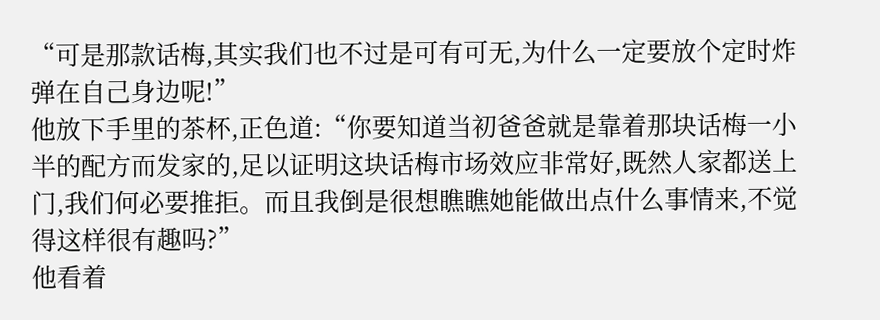“可是那款话梅,其实我们也不过是可有可无,为什么一定要放个定时炸弹在自己身边呢!”
他放下手里的茶杯,正色道:“你要知道当初爸爸就是靠着那块话梅一小半的配方而发家的,足以证明这块话梅市场效应非常好,既然人家都送上门,我们何必要推拒。而且我倒是很想瞧瞧她能做出点什么事情来,不觉得这样很有趣吗?”
他看着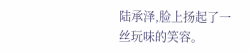陆承泽,脸上扬起了一丝玩味的笑容。